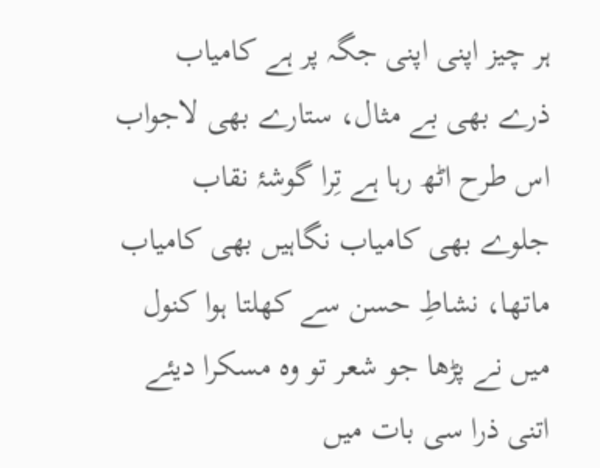ہر چیز اپنی اپنی جگہ پر ہے کامیاب
ذرے بھی بے مثال، ستارے بھی لاجواب
اس طرح اٹھ رہا ہے تِرا گوشۂ نقاب
جلوے بھی کامیاب نگاہیں بھی کامیاب
ماتھا، نشاطِ حسن سے کھلتا ہوا کنول
میں نے پڑھا جو شعر تو وہ مسکرا دیئے
اتنی ذرا سی بات میں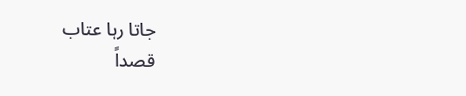جاتا رہا عتاب
قصداً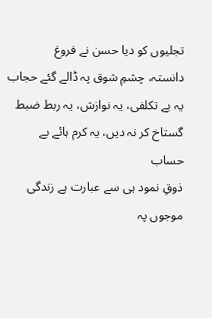تجلیوں کو دیا حسن نے فروغ
دانستہ، چشمِ شوق پہ ڈالے گئے حجاب
یہ بے تکلفی، یہ نوازش، یہ ربط ضبط
گستاخ کر نہ دیں، یہ کرم ہائے بے حساب
ذوقِ نمود ہی سے عبارت ہے زندگی
موجوں پہ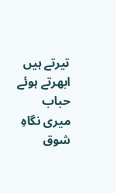تیرتے ہیں ابھرتے ہوئے حباب
میری نگاہِ شوق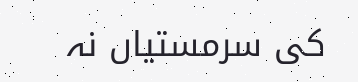کی سرمستیاں نہ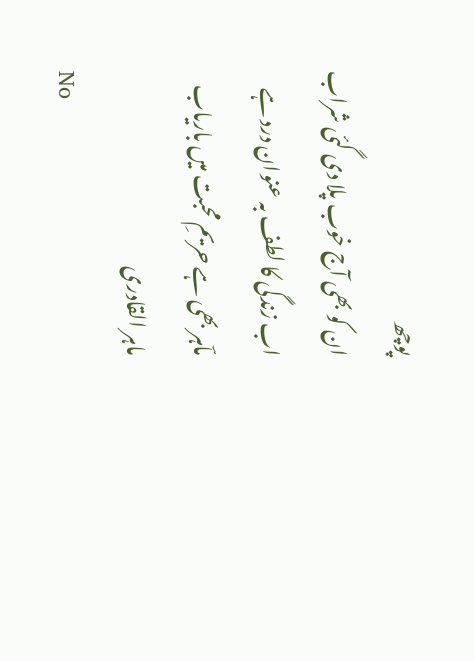پوچھ
ان کو بھی آج خوب پلا دی گئی شراب
اب زندگی کا لطف بہ عنوان درد ہے
ماؔہر بھی ہے حریمِ محبت میں باریاب
ماہر القادری
No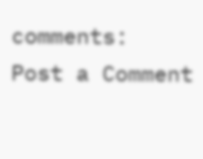comments:
Post a Comment